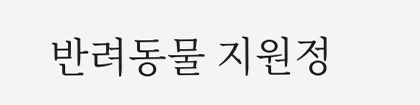반려동물 지원정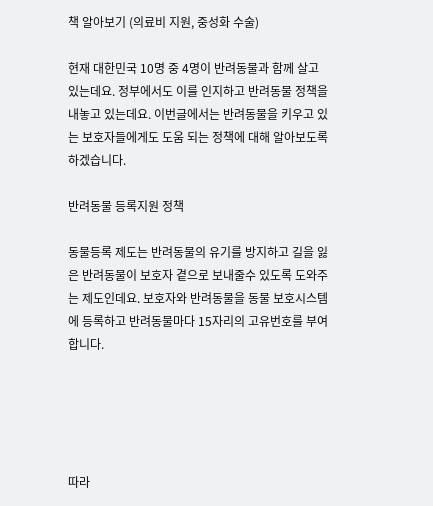책 알아보기 (의료비 지원, 중성화 수술)

현재 대한민국 10명 중 4명이 반려동물과 함께 살고 있는데요. 정부에서도 이를 인지하고 반려동물 정책을 내놓고 있는데요. 이번글에서는 반려동물을 키우고 있는 보호자들에게도 도움 되는 정책에 대해 알아보도록 하겠습니다.

반려동물 등록지원 정책

동물등록 제도는 반려동물의 유기를 방지하고 길을 잃은 반려동물이 보호자 곁으로 보내줄수 있도록 도와주는 제도인데요. 보호자와 반려동물을 동물 보호시스템에 등록하고 반려동물마다 15자리의 고유번호를 부여합니다.





따라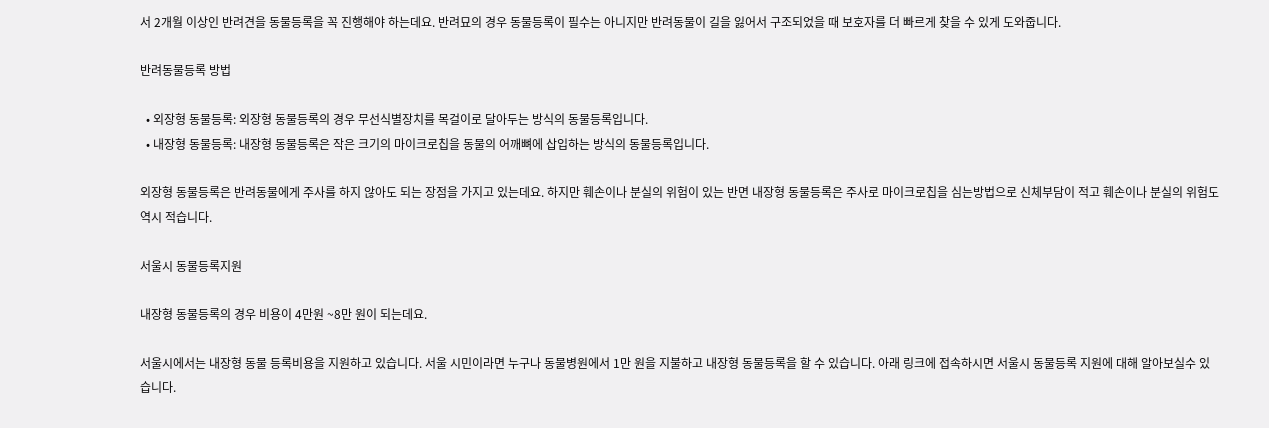서 2개월 이상인 반려견을 동물등록을 꼭 진행해야 하는데요. 반려묘의 경우 동물등록이 필수는 아니지만 반려동물이 길을 잃어서 구조되었을 때 보호자를 더 빠르게 찾을 수 있게 도와줍니다.

반려동물등록 방법

  • 외장형 동물등록: 외장형 동물등록의 경우 무선식별장치를 목걸이로 달아두는 방식의 동물등록입니다.
  • 내장형 동물등록: 내장형 동물등록은 작은 크기의 마이크로칩을 동물의 어깨뼈에 삽입하는 방식의 동물등록입니다.

외장형 동물등록은 반려동물에게 주사를 하지 않아도 되는 장점을 가지고 있는데요. 하지만 훼손이나 분실의 위험이 있는 반면 내장형 동물등록은 주사로 마이크로칩을 심는방법으로 신체부담이 적고 훼손이나 분실의 위험도 역시 적습니다.

서울시 동물등록지원

내장형 동물등록의 경우 비용이 4만원 ~8만 원이 되는데요.

서울시에서는 내장형 동물 등록비용을 지원하고 있습니다. 서울 시민이라면 누구나 동물병원에서 1만 원을 지불하고 내장형 동물등록을 할 수 있습니다. 아래 링크에 접속하시면 서울시 동물등록 지원에 대해 알아보실수 있습니다.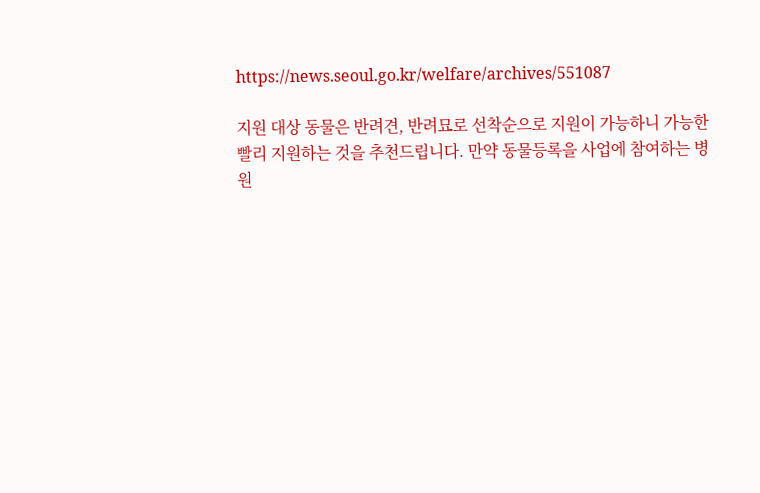https://news.seoul.go.kr/welfare/archives/551087

지원 대상 동물은 반려견, 반려묘로 선착순으로 지원이 가능하니 가능한 빨리 지원하는 것을 추천드립니다. 만약 동물등록을 사업에 참여하는 병원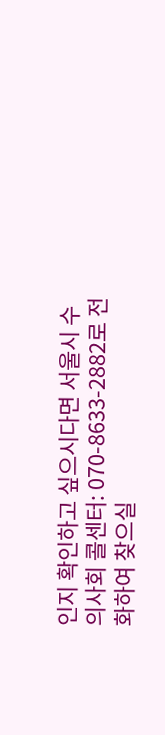인지 확인하고 싶으시다면 서울시 수의사회 콜센터: 070-8633-2882로 전화하여 찾으실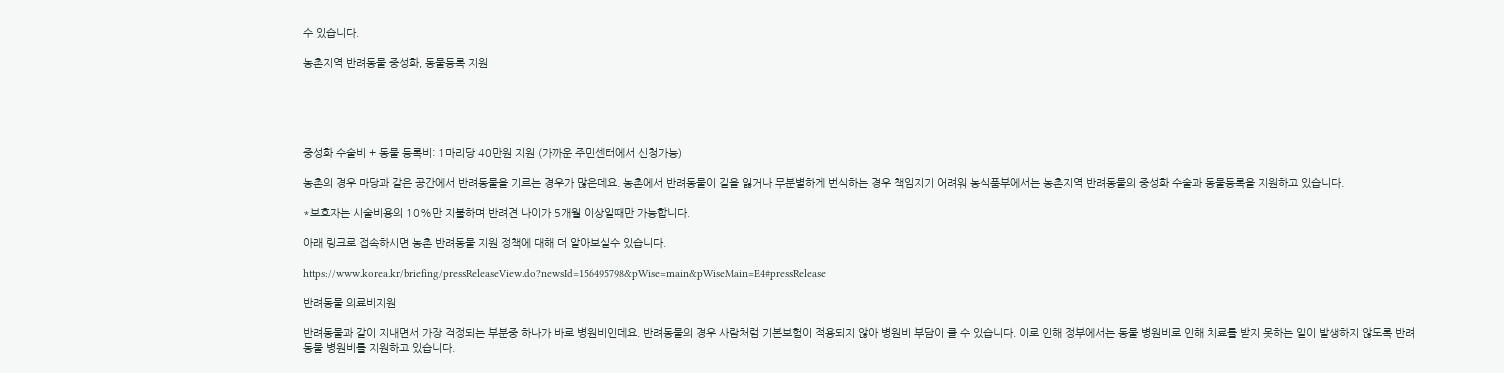수 있습니다.

농촌지역 반려동물 중성화, 동물등록 지원





중성화 수술비 + 동물 등록비: 1마리당 40만원 지원 (가까운 주민센터에서 신청가능)

농촌의 경우 마당과 같은 공간에서 반려동물을 기르는 경우가 많은데요. 농촌에서 반려동물이 길을 잃거나 무분별하게 번식하는 경우 책임지기 어려워 농식품부에서는 농촌지역 반려동물의 중성화 수술과 동물등록을 지원하고 있습니다.

*보호자는 시술비용의 10%만 지불하며 반려견 나이가 5개월 이상일때만 가능합니다.

아래 링크로 접속하시면 농촌 반려동물 지원 정책에 대해 더 알아보실수 있습니다.

https://www.korea.kr/briefing/pressReleaseView.do?newsId=156495798&pWise=main&pWiseMain=E4#pressRelease

반려동물 의료비지원

반려동물과 같이 지내면서 가장 걱정되는 부분중 하나가 바로 병원비인데요. 반려동물의 경우 사람처럼 기본보험이 적용되지 않아 병원비 부담이 클 수 있습니다. 이로 인해 정부에서는 동물 병원비로 인해 치료를 받지 못하는 일이 발생하지 않도록 반려동물 병원비를 지원하고 있습니다.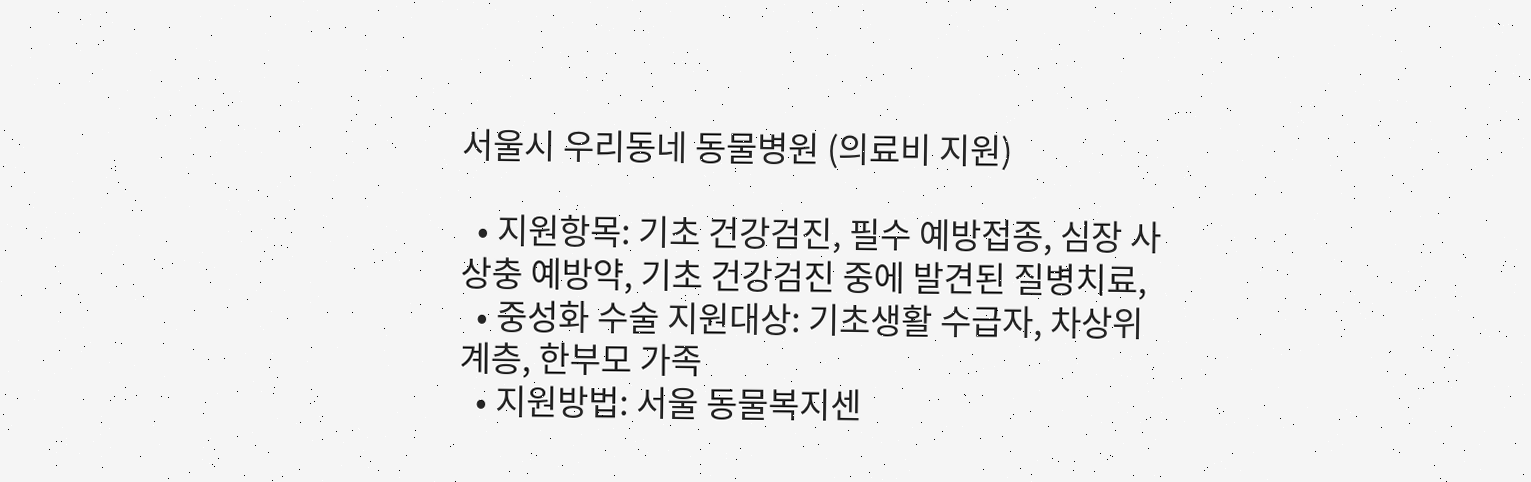서울시 우리동네 동물병원 (의료비 지원)

  • 지원항목: 기초 건강검진, 필수 예방접종, 심장 사상충 예방약, 기초 건강검진 중에 발견된 질병치료,
  • 중성화 수술 지원대상: 기초생활 수급자, 차상위 계층, 한부모 가족
  • 지원방법: 서울 동물복지센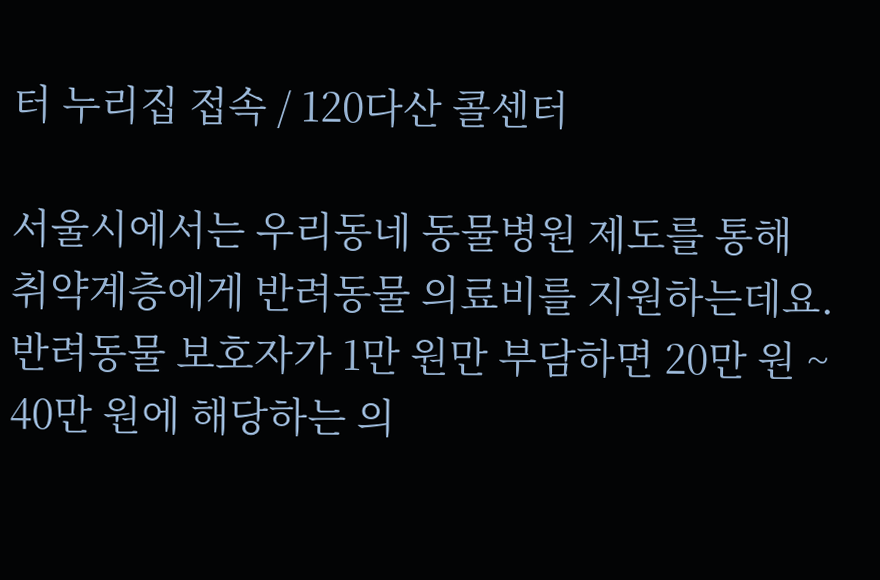터 누리집 접속 / 120다산 콜센터

서울시에서는 우리동네 동물병원 제도를 통해 취약계층에게 반려동물 의료비를 지원하는데요. 반려동물 보호자가 1만 원만 부담하면 20만 원 ~ 40만 원에 해당하는 의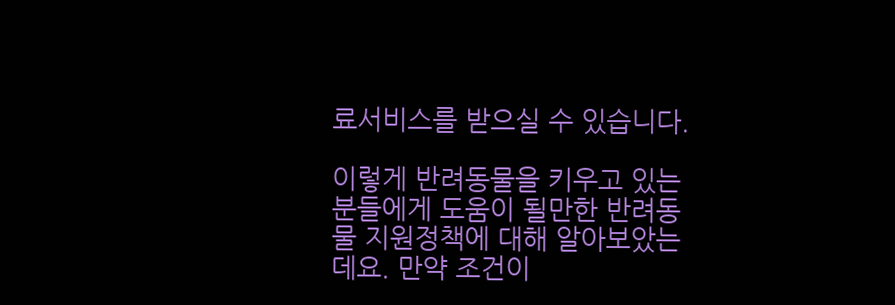료서비스를 받으실 수 있습니다.

이렇게 반려동물을 키우고 있는 분들에게 도움이 될만한 반려동물 지원정책에 대해 알아보았는데요. 만약 조건이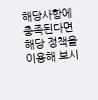해당사항에 충족된다면 해당 정책을 이용해 보시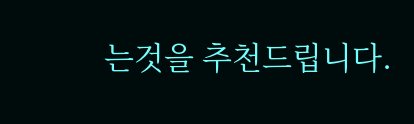는것을 추천드립니다.